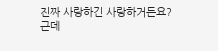진짜 사랑하긴 사랑하거든요?
근데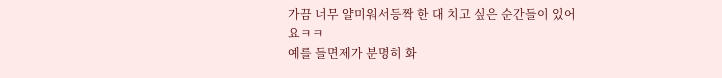가끔 너무 얄미워서등짝 한 대 치고 싶은 순간들이 있어요ㅋㅋ
예를 들면제가 분명히 화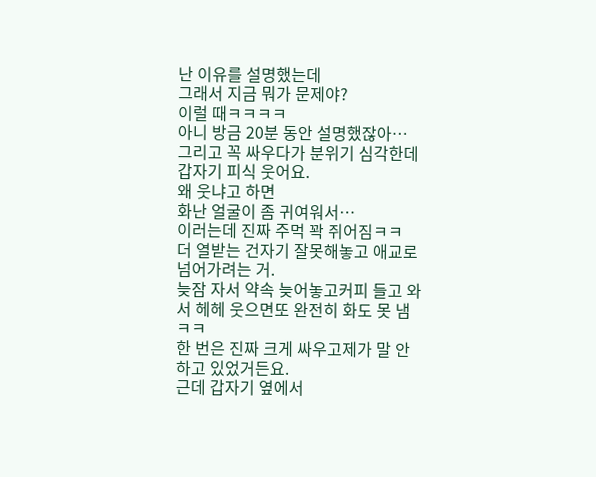난 이유를 설명했는데
그래서 지금 뭐가 문제야?
이럴 때ㅋㅋㅋㅋ
아니 방금 20분 동안 설명했잖아…
그리고 꼭 싸우다가 분위기 심각한데갑자기 피식 웃어요.
왜 웃냐고 하면
화난 얼굴이 좀 귀여워서…
이러는데 진짜 주먹 꽉 쥐어짐ㅋㅋ
더 열받는 건자기 잘못해놓고 애교로 넘어가려는 거.
늦잠 자서 약속 늦어놓고커피 들고 와서 헤헤 웃으면또 완전히 화도 못 냄ㅋㅋ
한 번은 진짜 크게 싸우고제가 말 안 하고 있었거든요.
근데 갑자기 옆에서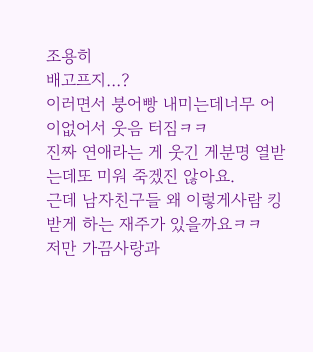조용히
배고프지…?
이러면서 붕어빵 내미는데너무 어이없어서 웃음 터짐ㅋㅋ
진짜 연애라는 게 웃긴 게분명 열받는데또 미워 죽겠진 않아요.
근데 남자친구들 왜 이렇게사람 킹받게 하는 재주가 있을까요ㅋㅋ
저만 가끔사랑과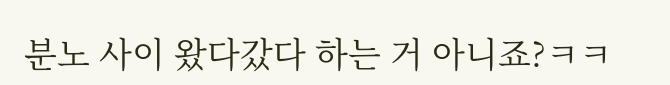분노 사이 왔다갔다 하는 거 아니죠?ㅋㅋ